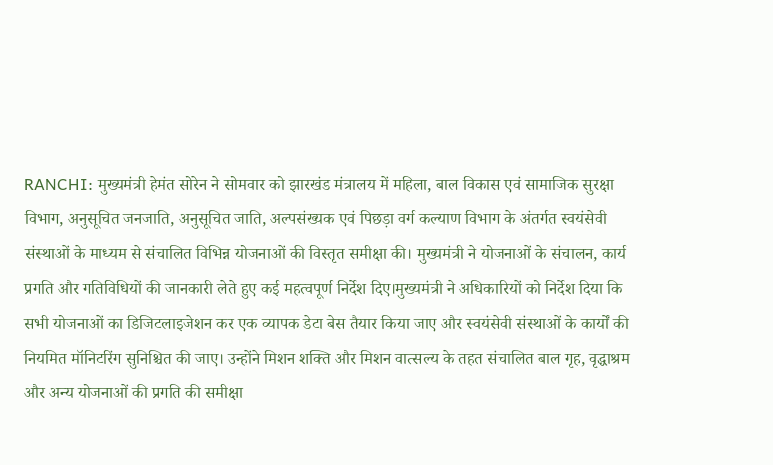RANCHI: मुख्यमंत्री हेमंत सोरेन ने सोमवार को झारखंड मंत्रालय में महिला, बाल विकास एवं सामाजिक सुरक्षा विभाग, अनुसूचित जनजाति, अनुसूचित जाति, अल्पसंख्यक एवं पिछड़ा वर्ग कल्याण विभाग के अंतर्गत स्वयंसेवी संस्थाओं के माध्यम से संचालित विभिन्न योजनाओं की विस्तृत समीक्षा की। मुख्यमंत्री ने योजनाओं के संचालन, कार्य प्रगति और गतिविधियों की जानकारी लेते हुए कई महत्वपूर्ण निर्देश दिए।मुख्यमंत्री ने अधिकारियों को निर्देश दिया कि सभी योजनाओं का डिजिटलाइजेशन कर एक व्यापक डेटा बेस तैयार किया जाए और स्वयंसेवी संस्थाओं के कार्यों की नियमित मॉनिटरिंग सुनिश्चित की जाए। उन्होंने मिशन शक्ति और मिशन वात्सल्य के तहत संचालित बाल गृह, वृद्धाश्रम और अन्य योजनाओं की प्रगति की समीक्षा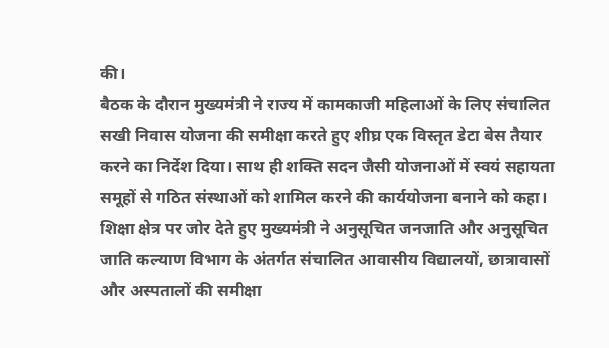की।
बैठक के दौरान मुख्यमंत्री ने राज्य में कामकाजी महिलाओं के लिए संचालित सखी निवास योजना की समीक्षा करते हुए शीघ्र एक विस्तृत डेटा बेस तैयार करने का निर्देश दिया। साथ ही शक्ति सदन जैसी योजनाओं में स्वयं सहायता समूहों से गठित संस्थाओं को शामिल करने की कार्ययोजना बनाने को कहा। शिक्षा क्षेत्र पर जोर देते हुए मुख्यमंत्री ने अनुसूचित जनजाति और अनुसूचित जाति कल्याण विभाग के अंतर्गत संचालित आवासीय विद्यालयों, छात्रावासों और अस्पतालों की समीक्षा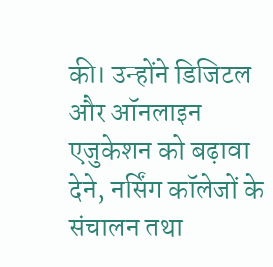की। उन्होंने डिजिटल और ऑनलाइन एजुकेशन को बढ़ावा देने, नर्सिंग कॉलेजों के संचालन तथा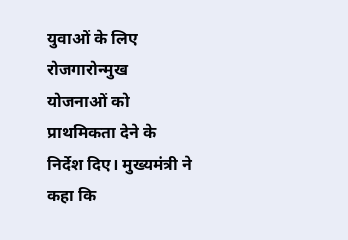युवाओं के लिए रोजगारोन्मुख योजनाओं को प्राथमिकता देने के निर्देश दिए। मुख्यमंत्री ने कहा कि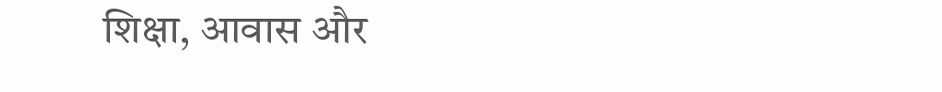शिक्षा, आवास और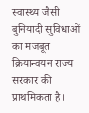स्वास्थ्य जैसी बुनियादी सुविधाओं का मजबूत क्रियान्वयन राज्य सरकार की प्राथमिकता है।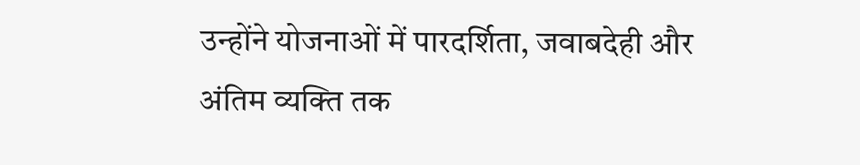उन्होंने योजनाओं में पारदर्शिता, जवाबदेही और अंतिम व्यक्ति तक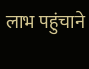लाभ पहुंचाने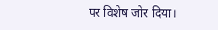पर विशेष जोर दिया।